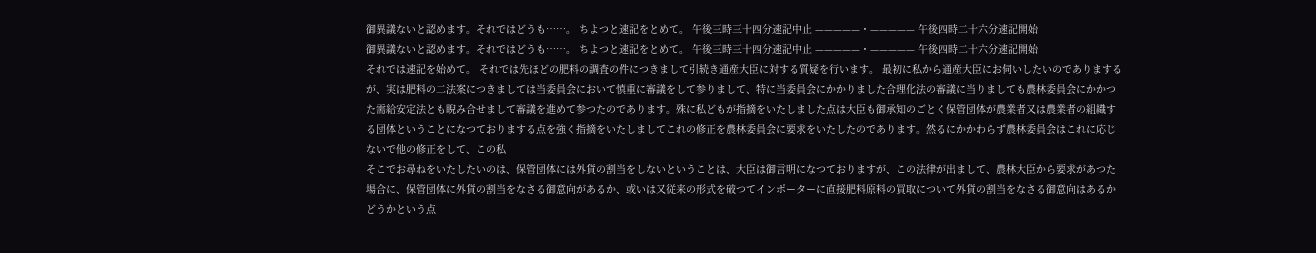御異議ないと認めます。それではどうも……。 ちよつと速記をとめて。 午後三時三十四分速記中止 —————・————— 午後四時二十六分速記開始
御異議ないと認めます。それではどうも……。 ちよつと速記をとめて。 午後三時三十四分速記中止 —————・————— 午後四時二十六分速記開始
それでは速記を始めて。 それでは先ほどの肥料の調査の件につきまして引続き通産大臣に対する質疑を行います。 最初に私から通産大臣にお伺いしたいのでありまするが、実は肥料の二法案につきましては当委員会において慎重に審議をして参りまして、特に当委員会にかかりました合理化法の審議に当りましても農林委員会にかかつた需給安定法とも睨み合せまして審議を進めて参つたのであります。殊に私どもが指摘をいたしました点は大臣も御承知のごとく保管団体が農業者又は農業者の組織する団体ということになつておりまする点を強く指摘をいたしましてこれの修正を農林委員会に要求をいたしたのであります。然るにかかわらず農林委員会はこれに応じないで他の修正をして、この私
そこでお尋ねをいたしたいのは、保管団体には外貨の割当をしないということは、大臣は御言明になつておりますが、この法律が出まして、農林大臣から要求があつた場合に、保管団体に外貨の割当をなさる御意向があるか、或いは又従来の形式を破つてインポーターに直接肥料原料の買取について外貨の割当をなさる御意向はあるかどうかという点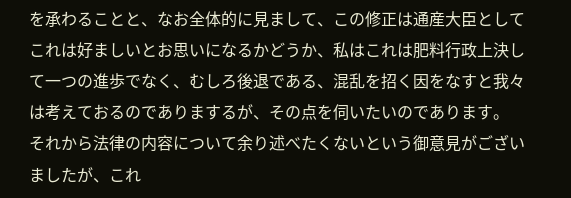を承わることと、なお全体的に見まして、この修正は通産大臣としてこれは好ましいとお思いになるかどうか、私はこれは肥料行政上決して一つの進歩でなく、むしろ後退である、混乱を招く因をなすと我々は考えておるのでありまするが、その点を伺いたいのであります。
それから法律の内容について余り述べたくないという御意見がございましたが、これ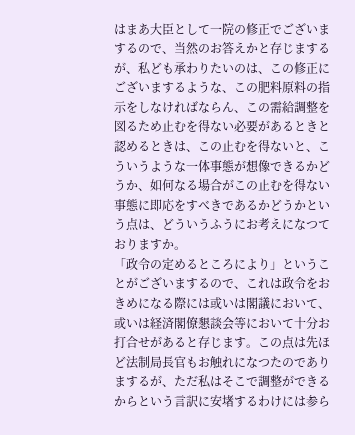はまあ大臣として一院の修正でございまするので、当然のお答えかと存じまするが、私ども承わりたいのは、この修正にございまするような、この肥料原料の指示をしなければならん、この需給調整を図るため止むを得ない必要があるときと認めるときは、この止むを得ないと、こういうような一体事態が想像できるかどうか、如何なる場合がこの止むを得ない事態に即応をすべきであるかどうかという点は、どういうふうにお考えになつておりますか。
「政令の定めるところにより」ということがございまするので、これは政令をおきめになる際には或いは閣議において、或いは経済閣僚懇談会等において十分お打合せがあると存じます。この点は先ほど法制局長官もお触れになつたのでありまするが、ただ私はそこで調整ができるからという言訳に安堵するわけには参ら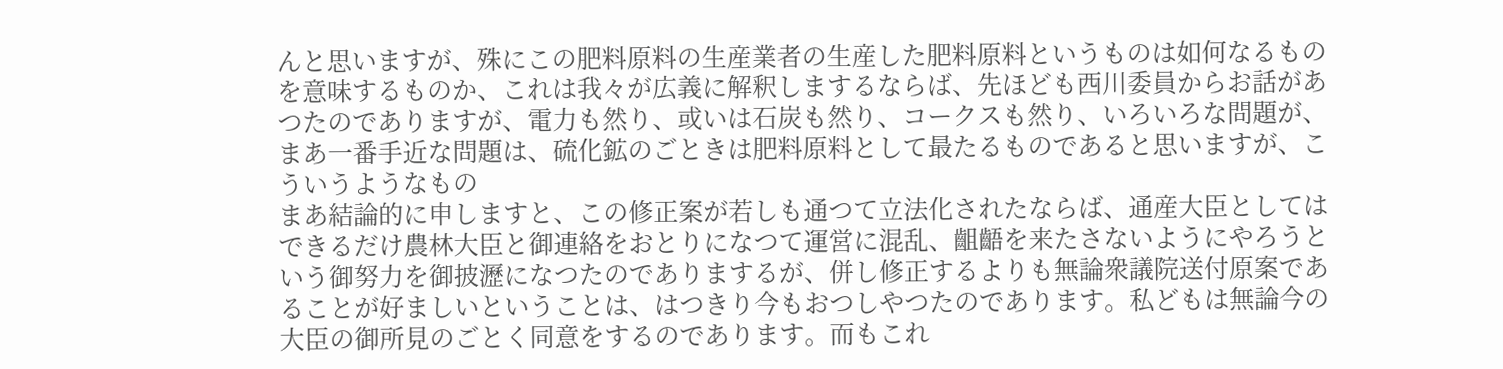んと思いますが、殊にこの肥料原料の生産業者の生産した肥料原料というものは如何なるものを意味するものか、これは我々が広義に解釈しまするならば、先ほども西川委員からお話があつたのでありますが、電力も然り、或いは石炭も然り、コークスも然り、いろいろな問題が、まあ一番手近な問題は、硫化鉱のごときは肥料原料として最たるものであると思いますが、こういうようなもの
まあ結論的に申しますと、この修正案が若しも通つて立法化されたならば、通産大臣としてはできるだけ農林大臣と御連絡をおとりになつて運営に混乱、齟齬を来たさないようにやろうという御努力を御披瀝になつたのでありまするが、併し修正するよりも無論衆議院送付原案であることが好ましいということは、はつきり今もおつしやつたのであります。私どもは無論今の大臣の御所見のごとく同意をするのであります。而もこれ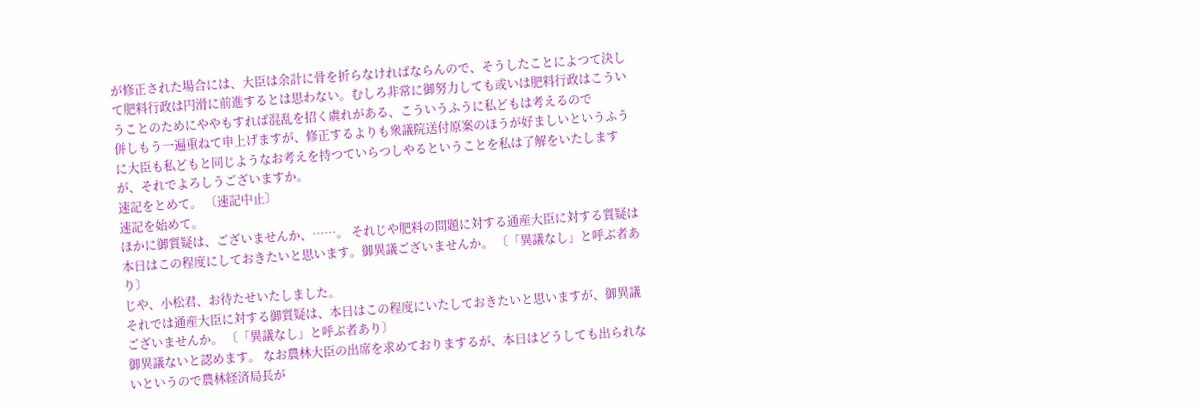が修正された場合には、大臣は余計に骨を折らなければならんので、そうしたことによつて決して肥料行政は円滑に前進するとは思わない。むしろ非常に御努力しても或いは肥料行政はこういうことのためにややもすれば混乱を招く虞れがある、こういうふうに私どもは考えるので
併しもう一遍重ねて申上げますが、修正するよりも衆議院送付原案のほうが好ましいというふうに大臣も私どもと同じようなお考えを持つていらつしやるということを私は了解をいたしますが、それでよろしうございますか。
速記をとめて。 〔速記中止〕
速記を始めて。
ほかに御質疑は、ございませんか、……。 それじや肥料の問題に対する通産大臣に対する質疑は本日はこの程度にしておきたいと思います。御異議ございませんか。 〔「異議なし」と呼ぶ者あり〕
じや、小松君、お待たせいたしました。
それでは通産大臣に対する御質疑は、本日はこの程度にいたしておきたいと思いますが、御異議ございませんか。 〔「異議なし」と呼ぶ者あり〕
御異議ないと認めます。 なお農林大臣の出席を求めておりまするが、本日はどうしても出られないというので農林経済局長が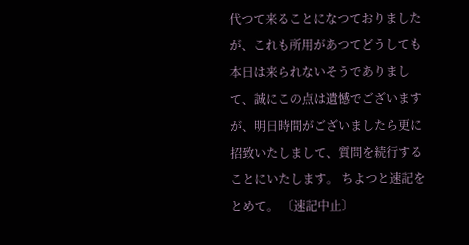代つて来ることになつておりましたが、これも所用があつてどうしても本日は来られないそうでありまして、誠にこの点は遺憾でございますが、明日時間がございましたら更に招致いたしまして、質問を続行することにいたします。 ちよつと速記をとめて。 〔速記中止〕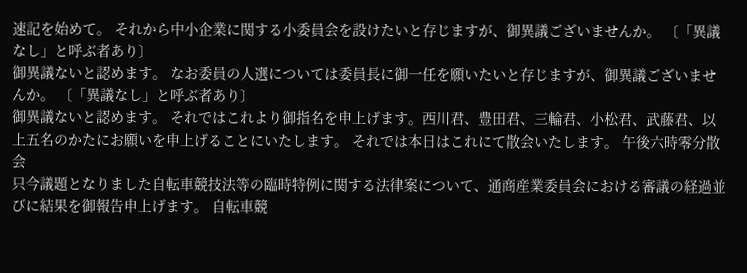速記を始めて。 それから中小企業に関する小委員会を設けたいと存じますが、御異議ございませんか。 〔「異議なし」と呼ぶ者あり〕
御異議ないと認めます。 なお委員の人選については委員長に御一任を願いたいと存じますが、御異議ございませんか。 〔「異議なし」と呼ぶ者あり〕
御異議ないと認めます。 それではこれより御指名を申上げます。西川君、豊田君、三輪君、小松君、武藤君、以上五名のかたにお願いを申上げることにいたします。 それでは本日はこれにて散会いたします。 午後六時零分散会
只今議題となりました自転車競技法等の臨時特例に関する法律案について、通商産業委員会における審議の経過並びに結果を御報告申上げます。 自転車競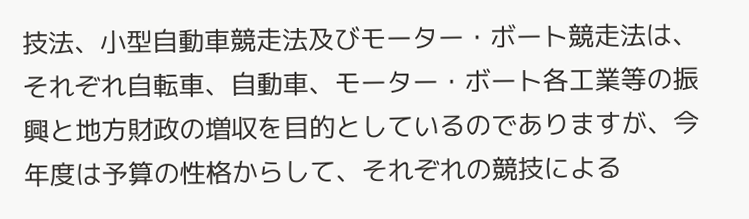技法、小型自動車競走法及びモーター・ボート競走法は、それぞれ自転車、自動車、モーター・ボート各工業等の振興と地方財政の増収を目的としているのでありますが、今年度は予算の性格からして、それぞれの競技による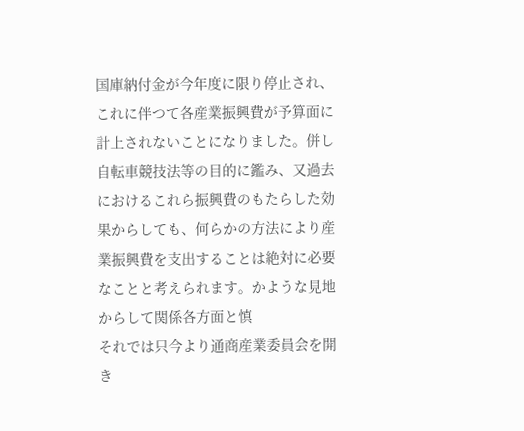国庫納付金が今年度に限り停止され、これに伴つて各産業振興費が予算面に計上されないことになりました。併し自転車競技法等の目的に鑑み、又過去におけるこれら振興費のもたらした効果からしても、何らかの方法により産業振興費を支出することは絶対に必要なことと考えられます。かような見地からして関係各方面と慎
それでは只今より通商産業委員会を開き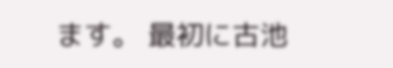ます。 最初に古池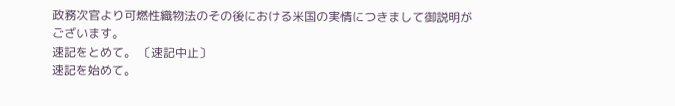政務次官より可燃性織物法のその後における米国の実情につきまして御説明がございます。
速記をとめて。 〔速記中止〕
速記を始めて。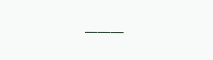———